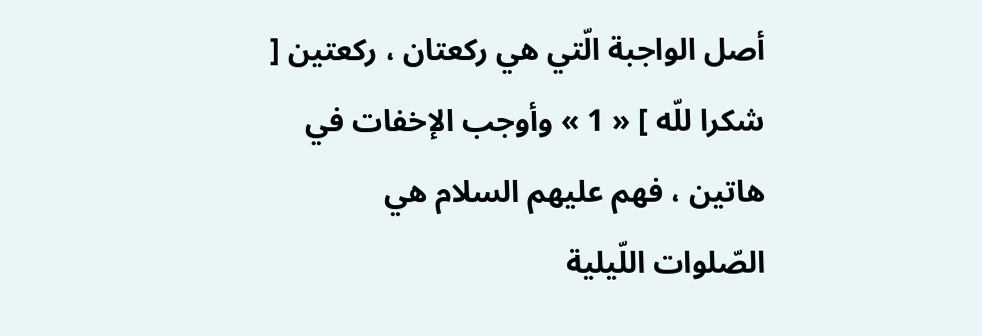أصل الواجبة الّتي هي ركعتان ، ركعتين [ شكرا للّه ] « 1 » وأوجب الإخفات في هاتين ، فهم عليهم السلام هي الصّلوات اللّيلية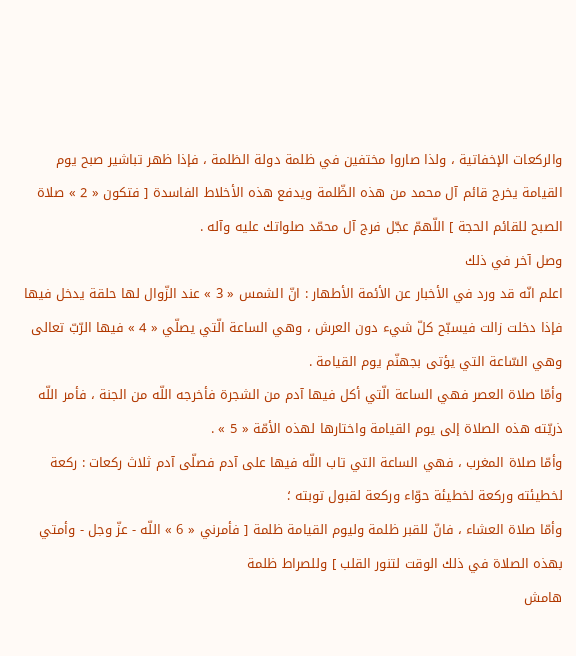والركعات الإخفاتية ، ولذا صاروا مختفين في ظلمة دولة الظلمة ، فإذا ظهر تباشير صبح يوم القيامة يخرج قائم آل محمد من هذه الظّلمة ويدفع هذه الأخلاط الفاسدة [ فتكون « 2 » صلاة الصبح للقائم الحجة ] اللّهمّ عجّل فرج آل محمّد صلواتك عليه وآله .
وصل آخر في ذلك
اعلم انّه قد ورد في الأخبار عن الأئمة الأطهار : انّ الشمس « 3 » عند الزّوال لها حلقة يدخل فيها فإذا دخلت زالت فيسبّح كلّ شيء دون العرش ، وهي الساعة الّتي يصلّي « 4 » فيها الرّبّ تعالى وهي السّاعة التي يؤتى بجهنّم يوم القيامة .
وأمّا صلاة العصر فهي الساعة الّتي أكل فيها آدم من الشجرة فأخرجه اللّه من الجنة ، فأمر اللّه ذريّته هذه الصلاة إلى يوم القيامة واختارها لهذه الأمّة « 5 » .
وأمّا صلاة المغرب ، فهي الساعة التي تاب اللّه فيها على آدم فصلّى آدم ثلاث ركعات : ركعة لخطيئته وركعة لخطيئة حوّاء وركعة لقبول توبته ؛
وأمّا صلاة العشاء ، فانّ للقبر ظلمة وليوم القيامة ظلمة [ فأمرني « 6 » اللّه - عزّ وجل - وأمتي بهذه الصلاة في ذلك الوقت لتنور القلب ] وللصراط ظلمة
هامش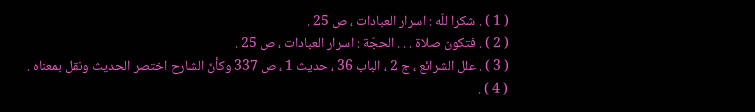( 1 ) . شكرا للّه : اسرار العبادات ، ص 25 .
( 2 ) . فتكون صلاة . . . الحجّة : اسرار العبادات ، ص 25 .
( 3 ) . علل الشرائع ، ج 2 ، الباب 36 ، حديث 1 ، ص 337 وكأنّ الشارح اختصر الحديث ونقل بمعناه .
( 4 ) .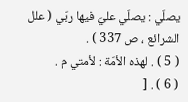يصلّي : يصلّي عليّ فيها ربّي ( علل الشرائع ، ص 337 ) .
( 5 ) . لهذه الأمّة : لأمتي م .
( 6 ) . [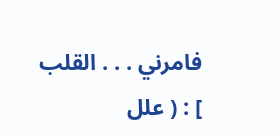فامرني . . . القلب ] : ( علل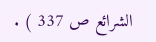الشرائع ص 337 ) .